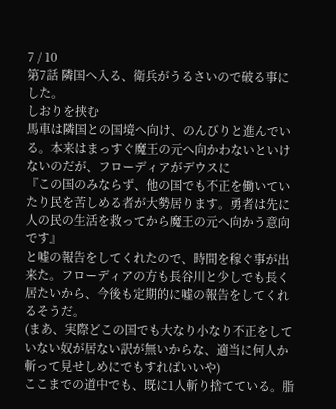7 / 10
第7話 隣国へ入る、衛兵がうるさいので破る事にした。
しおりを挟む
馬車は隣国との国境へ向け、のんびりと進んでいる。本来はまっすぐ魔王の元へ向かわないといけないのだが、フローディアがデウスに
『この国のみならず、他の国でも不正を働いていたり民を苦しめる者が大勢居ります。勇者は先に人の民の生活を救ってから魔王の元へ向かう意向です』
と嘘の報告をしてくれたので、時間を稼ぐ事が出来た。フローディアの方も長谷川と少しでも長く居たいから、今後も定期的に嘘の報告をしてくれるそうだ。
(まあ、実際どこの国でも大なり小なり不正をしていない奴が居ない訳が無いからな、適当に何人か斬って見せしめにでもすればいいや)
ここまでの道中でも、既に1人斬り捨てている。脂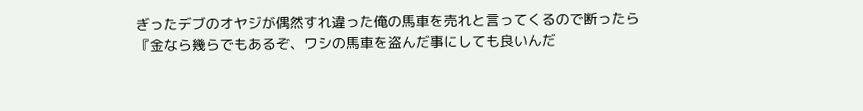ぎったデブのオヤジが偶然すれ違った俺の馬車を売れと言ってくるので断ったら
『金なら幾らでもあるぞ、ワシの馬車を盗んだ事にしても良いんだ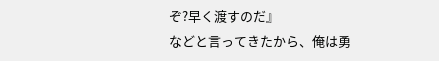ぞ?早く渡すのだ』
などと言ってきたから、俺は勇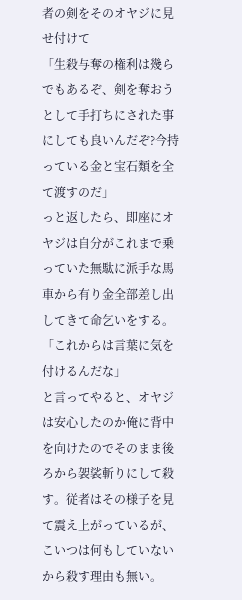者の剣をそのオヤジに見せ付けて
「生殺与奪の権利は幾らでもあるぞ、剣を奪おうとして手打ちにされた事にしても良いんだぞ?今持っている金と宝石類を全て渡すのだ」
っと返したら、即座にオヤジは自分がこれまで乗っていた無駄に派手な馬車から有り金全部差し出してきて命乞いをする。
「これからは言葉に気を付けるんだな」
と言ってやると、オヤジは安心したのか俺に背中を向けたのでそのまま後ろから袈裟斬りにして殺す。従者はその様子を見て震え上がっているが、こいつは何もしていないから殺す理由も無い。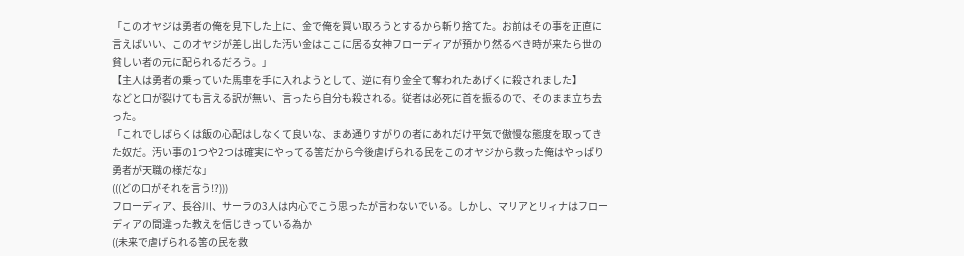「このオヤジは勇者の俺を見下した上に、金で俺を買い取ろうとするから斬り捨てた。お前はその事を正直に言えばいい、このオヤジが差し出した汚い金はここに居る女神フローディアが預かり然るべき時が来たら世の貧しい者の元に配られるだろう。」
【主人は勇者の乗っていた馬車を手に入れようとして、逆に有り金全て奪われたあげくに殺されました】
などと口が裂けても言える訳が無い、言ったら自分も殺される。従者は必死に首を振るので、そのまま立ち去った。
「これでしばらくは飯の心配はしなくて良いな、まあ通りすがりの者にあれだけ平気で傲慢な態度を取ってきた奴だ。汚い事の1つや2つは確実にやってる筈だから今後虐げられる民をこのオヤジから救った俺はやっぱり勇者が天職の様だな」
(((どの口がそれを言う!?)))
フローディア、長谷川、サーラの3人は内心でこう思ったが言わないでいる。しかし、マリアとリィナはフローディアの間違った教えを信じきっている為か
((未来で虐げられる筈の民を救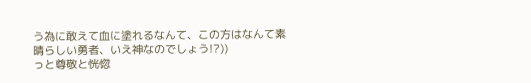う為に敢えて血に塗れるなんて、この方はなんて素晴らしい勇者、いえ神なのでしょう!?))
っと尊敬と恍惚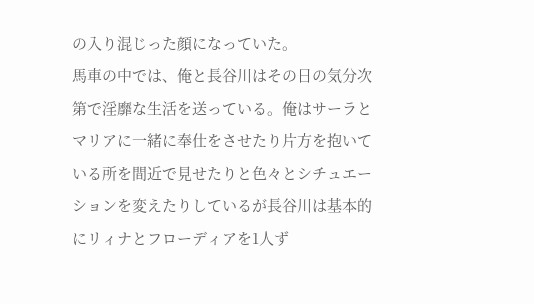の入り混じった顔になっていた。
馬車の中では、俺と長谷川はその日の気分次第で淫靡な生活を送っている。俺はサーラとマリアに一緒に奉仕をさせたり片方を抱いている所を間近で見せたりと色々とシチュエーションを変えたりしているが長谷川は基本的にリィナとフローディアを1人ず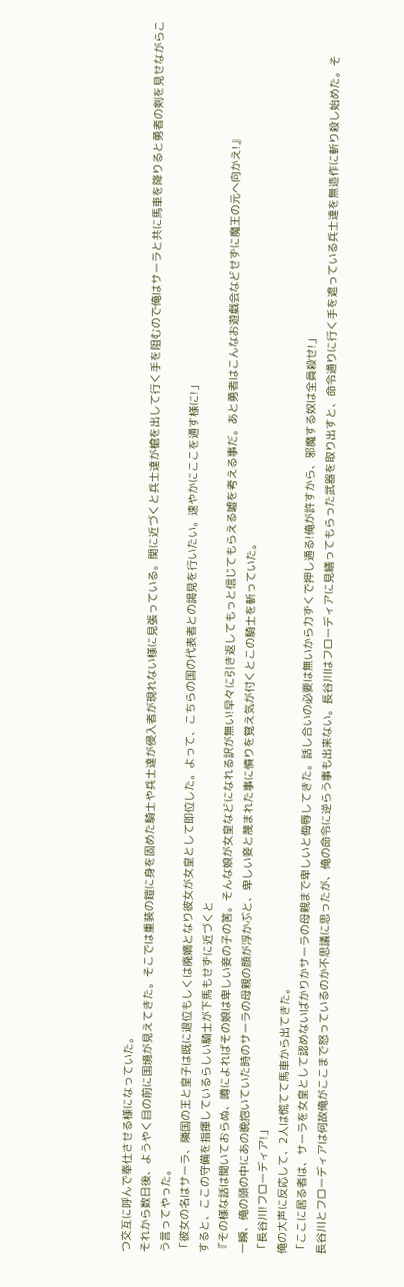つ交互に呼んで奉仕させる様になっていた。
それから数日後、ようやく目の前に国境が見えてきた。そこでは重装の鎧に身を固めた騎士や兵士達が侵入者が現れない様に見張っている。関に近づくと兵士達が槍を出して行く手を阻むので俺はサーラと共に馬車を降りると勇者の剣を見せながらこう言ってやった。
「彼女の名はサーラ、隣国の王と皇子は既に退位もしくは廃嫡となり彼女が女皇として即位した。よって、こちらの国の代表者との謁見を行いたい。速やかにここを通す様に!」
すると、ここの守備を指揮しているらしい騎士が下馬もせずに近づくと
『その様な話は聞いておらぬ、噂によればその娘は卑しい妾の子の筈。そんな娘が女皇などになれる訳が無い!早々に引き返してもっと信じてもらえる嘘を考える事だ。あと勇者はこんなお遊戯会などせずに魔王の元へ向かえ!』
一瞬、俺の頭の中にあの晩抱いていた時のサーラの母親の顔が浮かぶと、卑しい妾と蔑まれた事に憤りを覚え気が付くとこの騎士を斬っていた。
「長谷川!フローディア!」
俺の大声に反応して、2人は慌てて馬車から出てきた。
「ここに居る者は、サーラを女皇として認めないばかりかサーラの母親まで卑しいと侮辱してきた。話し合いの必要は無いから力ずくで押し通る!俺が許すから、邪魔する奴は全員殺せ!」
長谷川とフローディアは何故俺がここまで怒っているのか不思議に思ったが、俺の命令に逆らう事も出来ない。長谷川はフローディアに見繕ってもらった武器を取り出すと、命令通りに行く手を遮っている兵士達を無造作に斬り殺し始めた。そ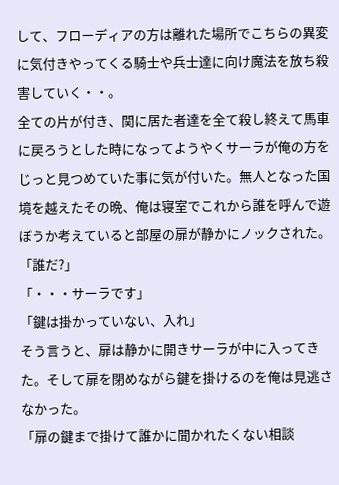して、フローディアの方は離れた場所でこちらの異変に気付きやってくる騎士や兵士達に向け魔法を放ち殺害していく・・。
全ての片が付き、関に居た者達を全て殺し終えて馬車に戻ろうとした時になってようやくサーラが俺の方をじっと見つめていた事に気が付いた。無人となった国境を越えたその晩、俺は寝室でこれから誰を呼んで遊ぼうか考えていると部屋の扉が静かにノックされた。
「誰だ?」
「・・・サーラです」
「鍵は掛かっていない、入れ」
そう言うと、扉は静かに開きサーラが中に入ってきた。そして扉を閉めながら鍵を掛けるのを俺は見逃さなかった。
「扉の鍵まで掛けて誰かに聞かれたくない相談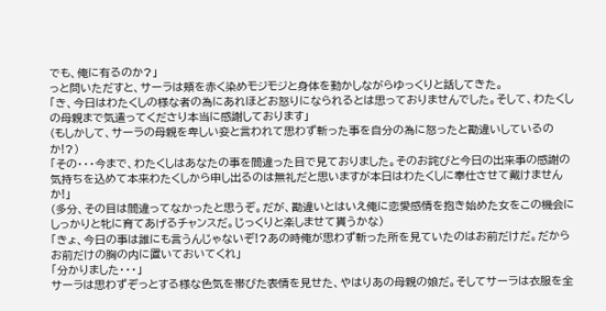でも、俺に有るのか?」
っと問いただすと、サーラは頬を赤く染めモジモジと身体を動かしながらゆっくりと話してきた。
「き、今日はわたくしの様な者の為にあれほどお怒りになられるとは思っておりませんでした。そして、わたくしの母親まで気遣ってくださり本当に感謝しております」
(もしかして、サーラの母親を卑しい妾と言われて思わず斬った事を自分の為に怒ったと勘違いしているのか!?)
「その・・・今まで、わたくしはあなたの事を間違った目で見ておりました。そのお詫びと今日の出来事の感謝の気持ちを込めて本来わたくしから申し出るのは無礼だと思いますが本日はわたくしに奉仕させて戴けませんか!」
(多分、その目は間違ってなかったと思うぞ。だが、勘違いとはいえ俺に恋愛感情を抱き始めた女をこの機会にしっかりと牝に育てあげるチャンスだ。じっくりと楽しませて貰うかな)
「きょ、今日の事は誰にも言うんじゃないぞ!?あの時俺が思わず斬った所を見ていたのはお前だけだ。だからお前だけの胸の内に置いておいてくれ」
「分かりました・・・」
サーラは思わずぞっとする様な色気を帯びた表情を見せた、やはりあの母親の娘だ。そしてサーラは衣服を全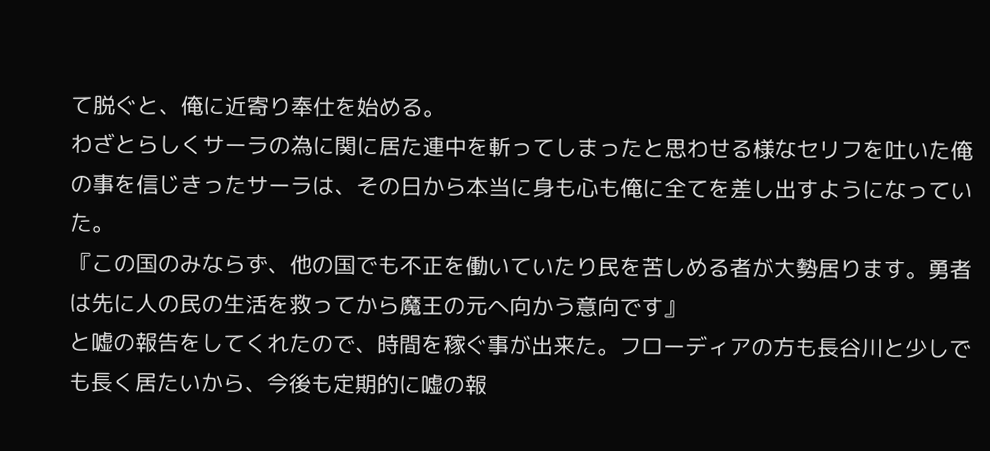て脱ぐと、俺に近寄り奉仕を始める。
わざとらしくサーラの為に関に居た連中を斬ってしまったと思わせる様なセリフを吐いた俺の事を信じきったサーラは、その日から本当に身も心も俺に全てを差し出すようになっていた。
『この国のみならず、他の国でも不正を働いていたり民を苦しめる者が大勢居ります。勇者は先に人の民の生活を救ってから魔王の元へ向かう意向です』
と嘘の報告をしてくれたので、時間を稼ぐ事が出来た。フローディアの方も長谷川と少しでも長く居たいから、今後も定期的に嘘の報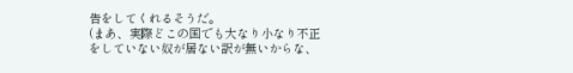告をしてくれるそうだ。
(まあ、実際どこの国でも大なり小なり不正をしていない奴が居ない訳が無いからな、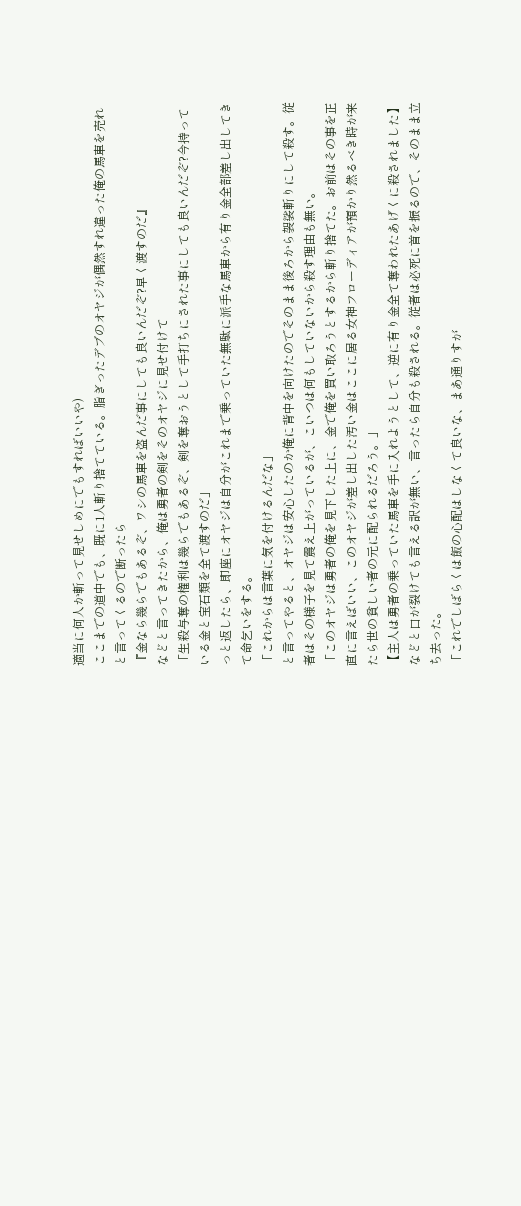適当に何人か斬って見せしめにでもすればいいや)
ここまでの道中でも、既に1人斬り捨てている。脂ぎったデブのオヤジが偶然すれ違った俺の馬車を売れと言ってくるので断ったら
『金なら幾らでもあるぞ、ワシの馬車を盗んだ事にしても良いんだぞ?早く渡すのだ』
などと言ってきたから、俺は勇者の剣をそのオヤジに見せ付けて
「生殺与奪の権利は幾らでもあるぞ、剣を奪おうとして手打ちにされた事にしても良いんだぞ?今持っている金と宝石類を全て渡すのだ」
っと返したら、即座にオヤジは自分がこれまで乗っていた無駄に派手な馬車から有り金全部差し出してきて命乞いをする。
「これからは言葉に気を付けるんだな」
と言ってやると、オヤジは安心したのか俺に背中を向けたのでそのまま後ろから袈裟斬りにして殺す。従者はその様子を見て震え上がっているが、こいつは何もしていないから殺す理由も無い。
「このオヤジは勇者の俺を見下した上に、金で俺を買い取ろうとするから斬り捨てた。お前はその事を正直に言えばいい、このオヤジが差し出した汚い金はここに居る女神フローディアが預かり然るべき時が来たら世の貧しい者の元に配られるだろう。」
【主人は勇者の乗っていた馬車を手に入れようとして、逆に有り金全て奪われたあげくに殺されました】
などと口が裂けても言える訳が無い、言ったら自分も殺される。従者は必死に首を振るので、そのまま立ち去った。
「これでしばらくは飯の心配はしなくて良いな、まあ通りすが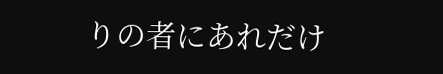りの者にあれだけ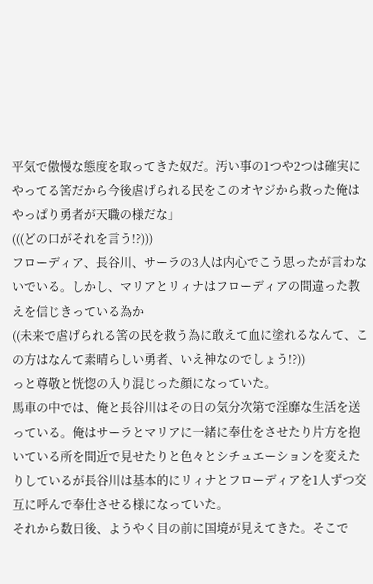平気で傲慢な態度を取ってきた奴だ。汚い事の1つや2つは確実にやってる筈だから今後虐げられる民をこのオヤジから救った俺はやっぱり勇者が天職の様だな」
(((どの口がそれを言う!?)))
フローディア、長谷川、サーラの3人は内心でこう思ったが言わないでいる。しかし、マリアとリィナはフローディアの間違った教えを信じきっている為か
((未来で虐げられる筈の民を救う為に敢えて血に塗れるなんて、この方はなんて素晴らしい勇者、いえ神なのでしょう!?))
っと尊敬と恍惚の入り混じった顔になっていた。
馬車の中では、俺と長谷川はその日の気分次第で淫靡な生活を送っている。俺はサーラとマリアに一緒に奉仕をさせたり片方を抱いている所を間近で見せたりと色々とシチュエーションを変えたりしているが長谷川は基本的にリィナとフローディアを1人ずつ交互に呼んで奉仕させる様になっていた。
それから数日後、ようやく目の前に国境が見えてきた。そこで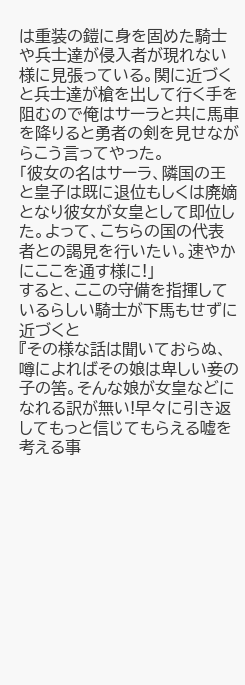は重装の鎧に身を固めた騎士や兵士達が侵入者が現れない様に見張っている。関に近づくと兵士達が槍を出して行く手を阻むので俺はサーラと共に馬車を降りると勇者の剣を見せながらこう言ってやった。
「彼女の名はサーラ、隣国の王と皇子は既に退位もしくは廃嫡となり彼女が女皇として即位した。よって、こちらの国の代表者との謁見を行いたい。速やかにここを通す様に!」
すると、ここの守備を指揮しているらしい騎士が下馬もせずに近づくと
『その様な話は聞いておらぬ、噂によればその娘は卑しい妾の子の筈。そんな娘が女皇などになれる訳が無い!早々に引き返してもっと信じてもらえる嘘を考える事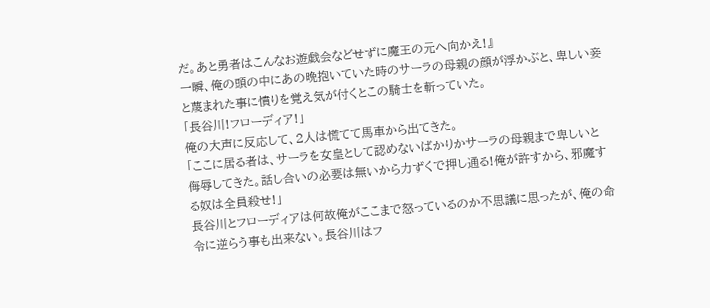だ。あと勇者はこんなお遊戯会などせずに魔王の元へ向かえ!』
一瞬、俺の頭の中にあの晩抱いていた時のサーラの母親の顔が浮かぶと、卑しい妾と蔑まれた事に憤りを覚え気が付くとこの騎士を斬っていた。
「長谷川!フローディア!」
俺の大声に反応して、2人は慌てて馬車から出てきた。
「ここに居る者は、サーラを女皇として認めないばかりかサーラの母親まで卑しいと侮辱してきた。話し合いの必要は無いから力ずくで押し通る!俺が許すから、邪魔する奴は全員殺せ!」
長谷川とフローディアは何故俺がここまで怒っているのか不思議に思ったが、俺の命令に逆らう事も出来ない。長谷川はフ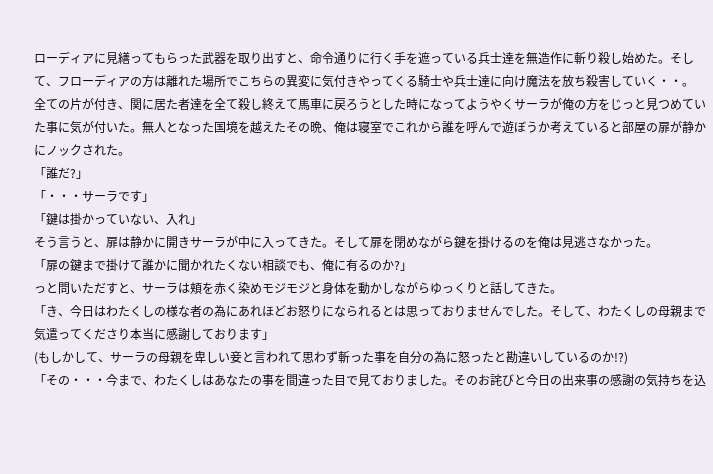ローディアに見繕ってもらった武器を取り出すと、命令通りに行く手を遮っている兵士達を無造作に斬り殺し始めた。そして、フローディアの方は離れた場所でこちらの異変に気付きやってくる騎士や兵士達に向け魔法を放ち殺害していく・・。
全ての片が付き、関に居た者達を全て殺し終えて馬車に戻ろうとした時になってようやくサーラが俺の方をじっと見つめていた事に気が付いた。無人となった国境を越えたその晩、俺は寝室でこれから誰を呼んで遊ぼうか考えていると部屋の扉が静かにノックされた。
「誰だ?」
「・・・サーラです」
「鍵は掛かっていない、入れ」
そう言うと、扉は静かに開きサーラが中に入ってきた。そして扉を閉めながら鍵を掛けるのを俺は見逃さなかった。
「扉の鍵まで掛けて誰かに聞かれたくない相談でも、俺に有るのか?」
っと問いただすと、サーラは頬を赤く染めモジモジと身体を動かしながらゆっくりと話してきた。
「き、今日はわたくしの様な者の為にあれほどお怒りになられるとは思っておりませんでした。そして、わたくしの母親まで気遣ってくださり本当に感謝しております」
(もしかして、サーラの母親を卑しい妾と言われて思わず斬った事を自分の為に怒ったと勘違いしているのか!?)
「その・・・今まで、わたくしはあなたの事を間違った目で見ておりました。そのお詫びと今日の出来事の感謝の気持ちを込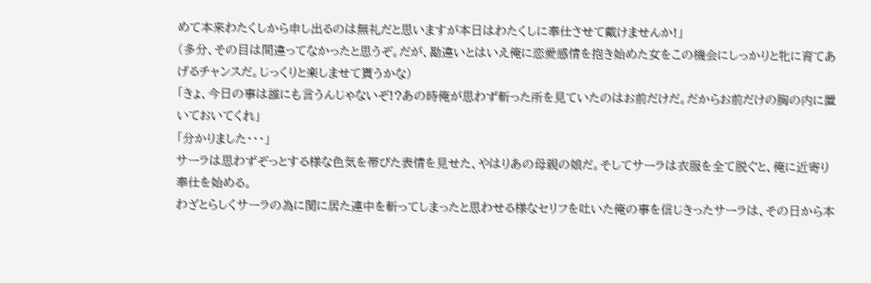めて本来わたくしから申し出るのは無礼だと思いますが本日はわたくしに奉仕させて戴けませんか!」
(多分、その目は間違ってなかったと思うぞ。だが、勘違いとはいえ俺に恋愛感情を抱き始めた女をこの機会にしっかりと牝に育てあげるチャンスだ。じっくりと楽しませて貰うかな)
「きょ、今日の事は誰にも言うんじゃないぞ!?あの時俺が思わず斬った所を見ていたのはお前だけだ。だからお前だけの胸の内に置いておいてくれ」
「分かりました・・・」
サーラは思わずぞっとする様な色気を帯びた表情を見せた、やはりあの母親の娘だ。そしてサーラは衣服を全て脱ぐと、俺に近寄り奉仕を始める。
わざとらしくサーラの為に関に居た連中を斬ってしまったと思わせる様なセリフを吐いた俺の事を信じきったサーラは、その日から本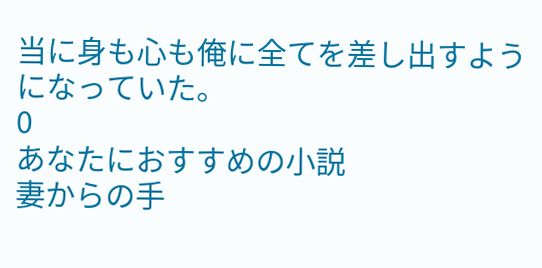当に身も心も俺に全てを差し出すようになっていた。
0
あなたにおすすめの小説
妻からの手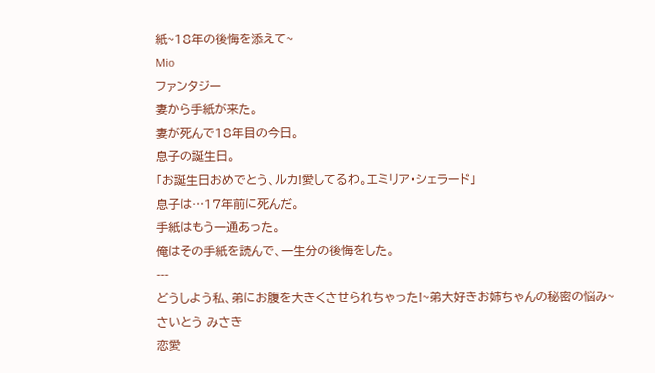紙~18年の後悔を添えて~
Mio
ファンタジー
妻から手紙が来た。
妻が死んで18年目の今日。
息子の誕生日。
「お誕生日おめでとう、ルカ!愛してるわ。エミリア・シェラード」
息子は…17年前に死んだ。
手紙はもう一通あった。
俺はその手紙を読んで、一生分の後悔をした。
---
どうしよう私、弟にお腹を大きくさせられちゃった!~弟大好きお姉ちゃんの秘密の悩み~
さいとう みさき
恋愛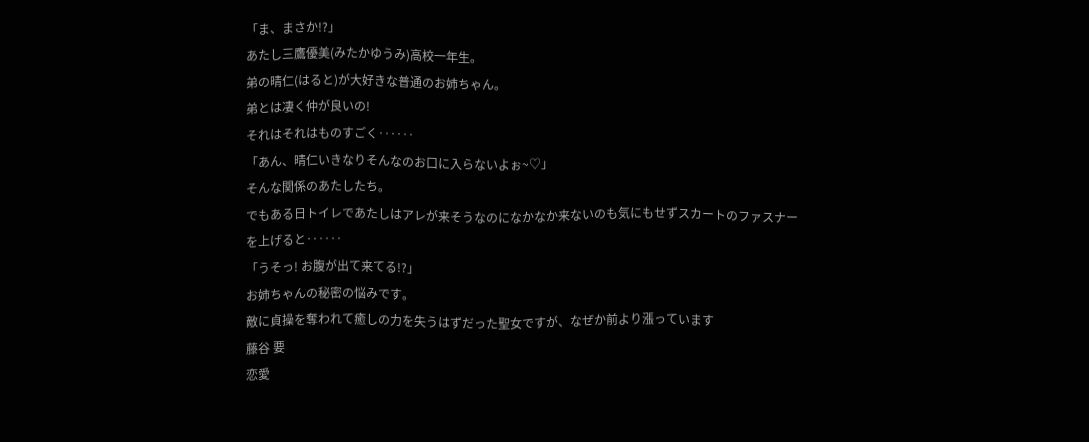「ま、まさか!?」
あたし三鷹優美(みたかゆうみ)高校一年生。
弟の晴仁(はると)が大好きな普通のお姉ちゃん。
弟とは凄く仲が良いの!
それはそれはものすごく‥‥‥
「あん、晴仁いきなりそんなのお口に入らないよぉ~♡」
そんな関係のあたしたち。
でもある日トイレであたしはアレが来そうなのになかなか来ないのも気にもせずスカートのファスナーを上げると‥‥‥
「うそっ! お腹が出て来てる!?」
お姉ちゃんの秘密の悩みです。
敵に貞操を奪われて癒しの力を失うはずだった聖女ですが、なぜか前より漲っています
藤谷 要
恋愛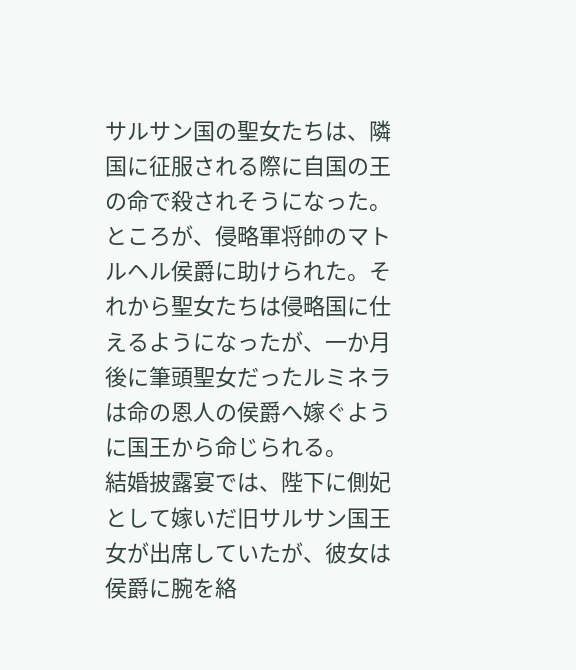サルサン国の聖女たちは、隣国に征服される際に自国の王の命で殺されそうになった。ところが、侵略軍将帥のマトルヘル侯爵に助けられた。それから聖女たちは侵略国に仕えるようになったが、一か月後に筆頭聖女だったルミネラは命の恩人の侯爵へ嫁ぐように国王から命じられる。
結婚披露宴では、陛下に側妃として嫁いだ旧サルサン国王女が出席していたが、彼女は侯爵に腕を絡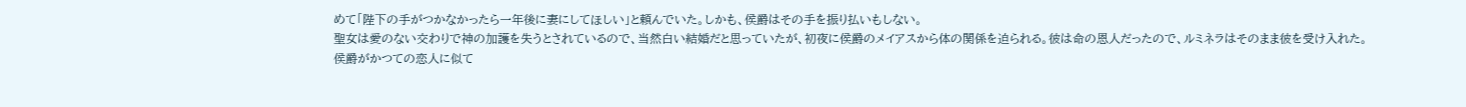めて「陛下の手がつかなかったら一年後に妻にしてほしい」と頼んでいた。しかも、侯爵はその手を振り払いもしない。
聖女は愛のない交わりで神の加護を失うとされているので、当然白い結婚だと思っていたが、初夜に侯爵のメイアスから体の関係を迫られる。彼は命の恩人だったので、ルミネラはそのまま彼を受け入れた。
侯爵がかつての恋人に似て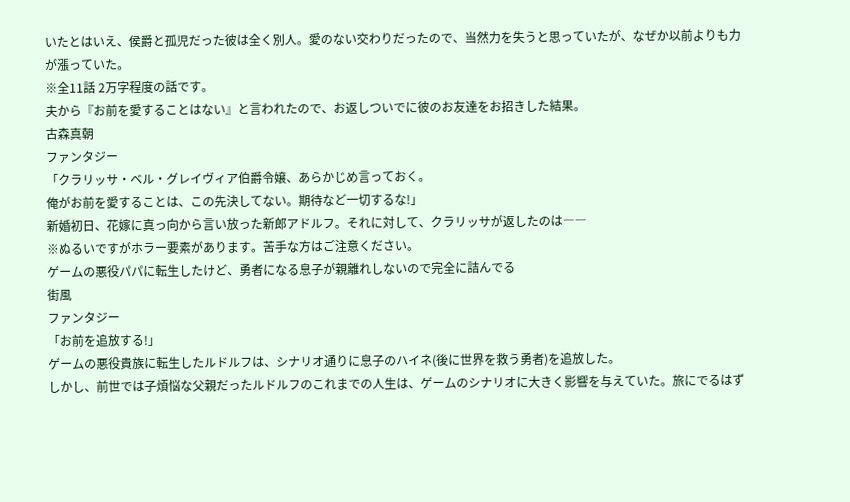いたとはいえ、侯爵と孤児だった彼は全く別人。愛のない交わりだったので、当然力を失うと思っていたが、なぜか以前よりも力が漲っていた。
※全11話 2万字程度の話です。
夫から『お前を愛することはない』と言われたので、お返しついでに彼のお友達をお招きした結果。
古森真朝
ファンタジー
「クラリッサ・ベル・グレイヴィア伯爵令嬢、あらかじめ言っておく。
俺がお前を愛することは、この先決してない。期待など一切するな!」
新婚初日、花嫁に真っ向から言い放った新郎アドルフ。それに対して、クラリッサが返したのは――
※ぬるいですがホラー要素があります。苦手な方はご注意ください。
ゲームの悪役パパに転生したけど、勇者になる息子が親離れしないので完全に詰んでる
街風
ファンタジー
「お前を追放する!」
ゲームの悪役貴族に転生したルドルフは、シナリオ通りに息子のハイネ(後に世界を救う勇者)を追放した。
しかし、前世では子煩悩な父親だったルドルフのこれまでの人生は、ゲームのシナリオに大きく影響を与えていた。旅にでるはず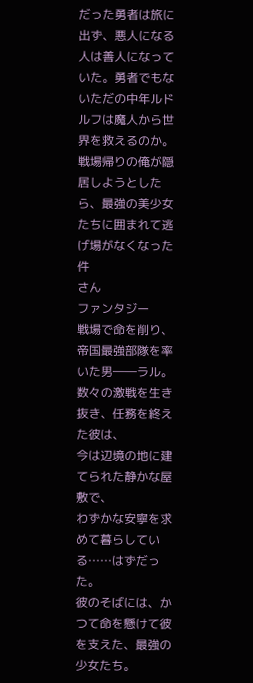だった勇者は旅に出ず、悪人になる人は善人になっていた。勇者でもないただの中年ルドルフは魔人から世界を救えるのか。
戦場帰りの俺が隠居しようとしたら、最強の美少女たちに囲まれて逃げ場がなくなった件
さん
ファンタジー
戦場で命を削り、帝国最強部隊を率いた男――ラル。
数々の激戦を生き抜き、任務を終えた彼は、
今は辺境の地に建てられた静かな屋敷で、
わずかな安寧を求めて暮らしている……はずだった。
彼のそばには、かつて命を懸けて彼を支えた、最強の少女たち。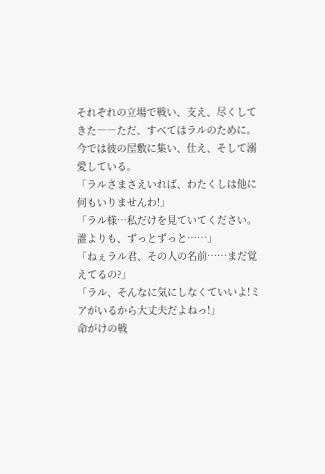それぞれの立場で戦い、支え、尽くしてきた――ただ、すべてはラルのために。
今では彼の屋敷に集い、仕え、そして溺愛している。
「ラルさまさえいれば、わたくしは他に何もいりませんわ!」
「ラル様…私だけを見ていてください。誰よりも、ずっとずっと……」
「ねぇラル君、その人の名前……まだ覚えてるの?」
「ラル、そんなに気にしなくていいよ!ミアがいるから大丈夫だよねっ!」
命がけの戦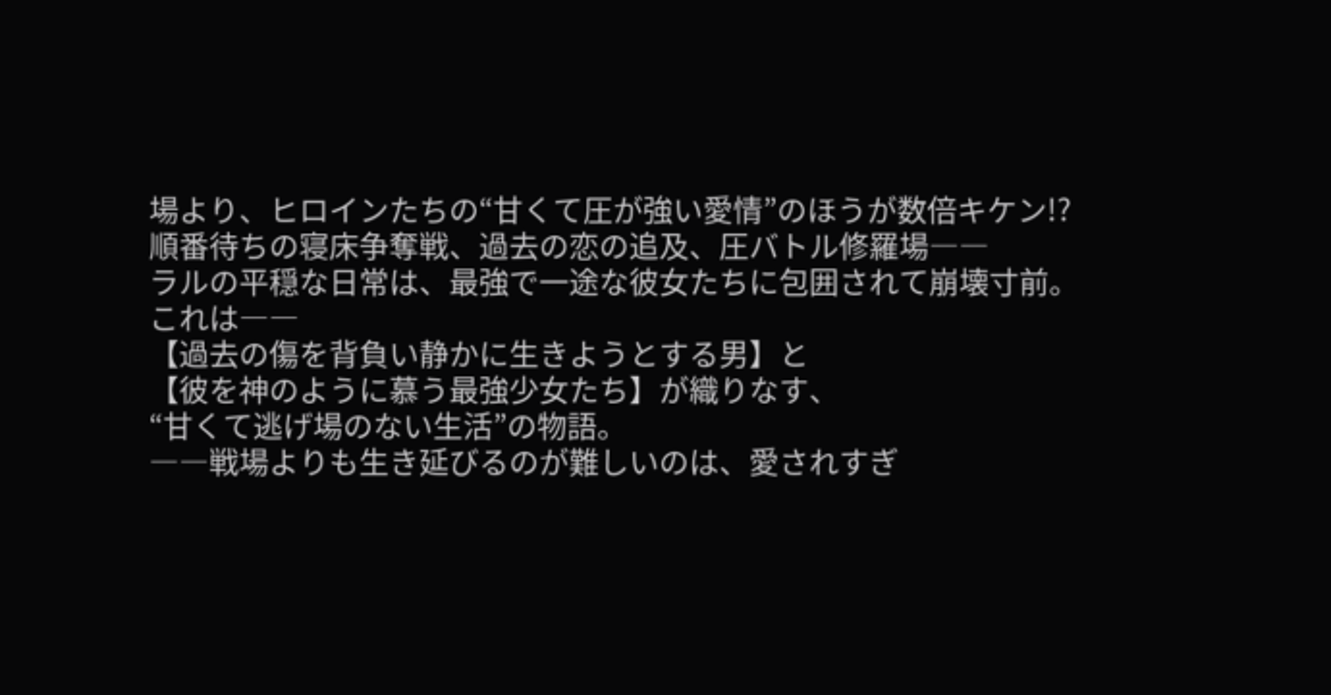場より、ヒロインたちの“甘くて圧が強い愛情”のほうが数倍キケン!?
順番待ちの寝床争奪戦、過去の恋の追及、圧バトル修羅場――
ラルの平穏な日常は、最強で一途な彼女たちに包囲されて崩壊寸前。
これは――
【過去の傷を背負い静かに生きようとする男】と
【彼を神のように慕う最強少女たち】が織りなす、
“甘くて逃げ場のない生活”の物語。
――戦場よりも生き延びるのが難しいのは、愛されすぎ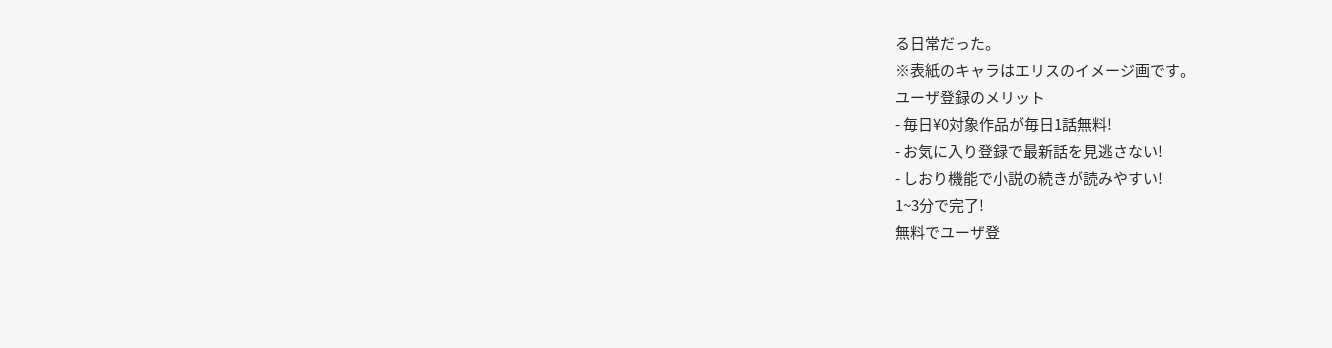る日常だった。
※表紙のキャラはエリスのイメージ画です。
ユーザ登録のメリット
- 毎日¥0対象作品が毎日1話無料!
- お気に入り登録で最新話を見逃さない!
- しおり機能で小説の続きが読みやすい!
1~3分で完了!
無料でユーザ登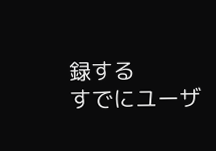録する
すでにユーザ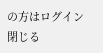の方はログイン
閉じる